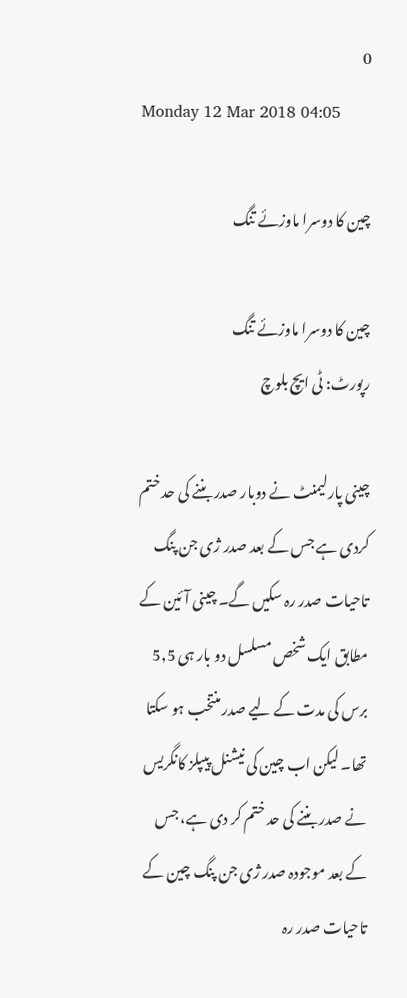0
Monday 12 Mar 2018 04:05

چین کا دوسرا ماوزئے تنگ

چین کا دوسرا ماوزئے تنگ
رپورٹ: ٹی ایچ بلوچ

چینی پارلیمنٹ نے دوبار صدر بننے کی حد ختم کردی ہے جس کے بعد صدر ژی جن پنگ تاحیات صدر رہ سکیں گے۔ چینی آئین کے مطابق ایک شخص مسلسل دو بار ہی 5,5 برس کی مدت کے لیے صدر منتخب ہو سکتا تھا۔ لیکن اب چین کی نیشنل پیپلز کانگریس نے صدر بننے کی حد ختم کر دی ہے، جس کے بعد موجودہ صدر ژی جن پنگ چین کے تاحیات صدر رہ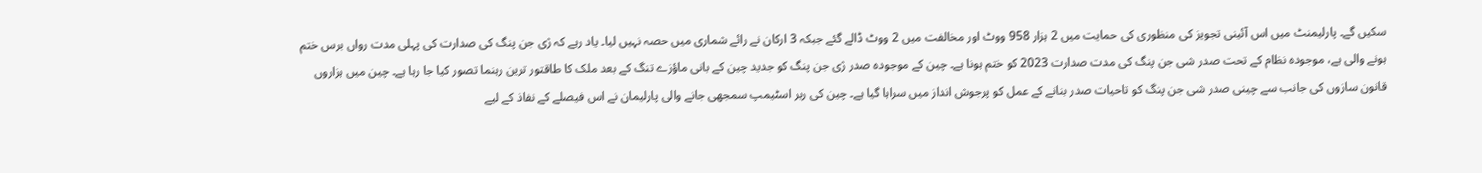سکیں گے۔ پارلیمنٹ میں اس آئینی تجویز کی منظوری کی حمایت میں 2 ہزار 958 ووٹ اور مخالفت میں 2 ووٹ ڈالے گئے جبکہ 3 ارکان نے رائے شماری میں حصہ نہیں لیا۔ یاد رہے کہ ژی جن پنگ کی صدارت کی پہلی مدت رواں برس ختم ہونے والی ہے، موجودہ نظام کے تحت صدر شی جن پنگ کی مدت صدارت 2023 کو ختم ہونا ہے۔ چین کے موجودہ صدر ژی جن پنگ کو جدید چین کے بانی ماؤزے تنگ کے بعد ملک کا طاقتور ترین رہنما تصور کیا جا رہا ہے۔ چین میں ہزاروں قانون سازوں کی جانب سے چینی صدر شی جن پنگ کو تاحیات صدر بنانے کے عمل کو پرجوش انداز میں سراہا گیا ہے۔ چین کی ربر اسٹیمپ سمجھی جانے والی پارلیمان نے اس فیصلے کے نفاذ کے لیے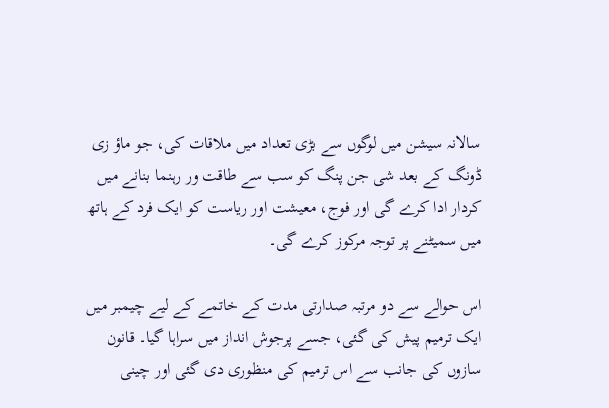سالانہ سیشن میں لوگوں سے بڑی تعداد میں ملاقات کی، جو ماؤ زی ڈونگ کے بعد شی جن پنگ کو سب سے طاقت ور رہنما بنانے میں کردار ادا کرے گی اور فوج، معیشت اور ریاست کو ایک فرد کے ہاتھ میں سمیٹنے پر توجہ مرکوز کرے گی۔

اس حوالے سے دو مرتبہ صدارتی مدت کے خاتمے کے لیے چیمبر میں ایک ترمیم پیش کی گئی، جسے پرجوش انداز میں سراہا گیا۔ قانون سازوں کی جانب سے اس ترمیم کی منظوری دی گئی اور چینی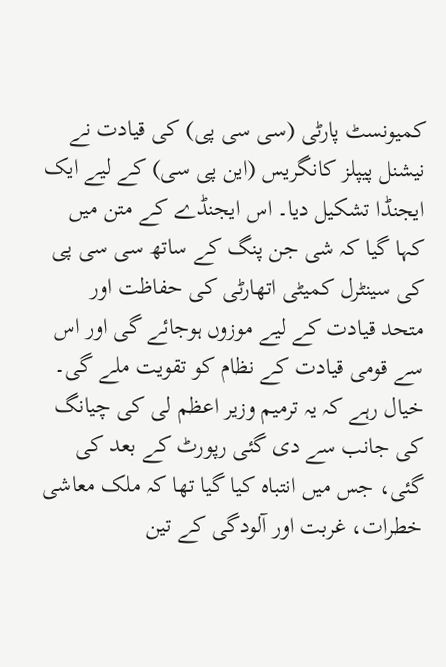کمیونسٹ پارٹی (سی سی پی) کی قیادت نے نیشنل پیپلز کانگریس (این پی سی) کے لیے ایک ایجنڈا تشکیل دیا۔ اس ایجنڈے کے متن میں کہا گیا کہ شی جن پنگ کے ساتھ سی سی پی کی سینٹرل کمیٹی اتھارٹی کی حفاظت اور متحد قیادت کے لیے موزوں ہوجائے گی اور اس سے قومی قیادت کے نظام کو تقویت ملے گی۔ خیال رہے کہ یہ ترمیم وزیر اعظم لی کی چیانگ کی جانب سے دی گئی رپورٹ کے بعد کی گئی، جس میں انتباہ کیا گیا تھا کہ ملک معاشی خطرات، غربت اور آلودگی کے تین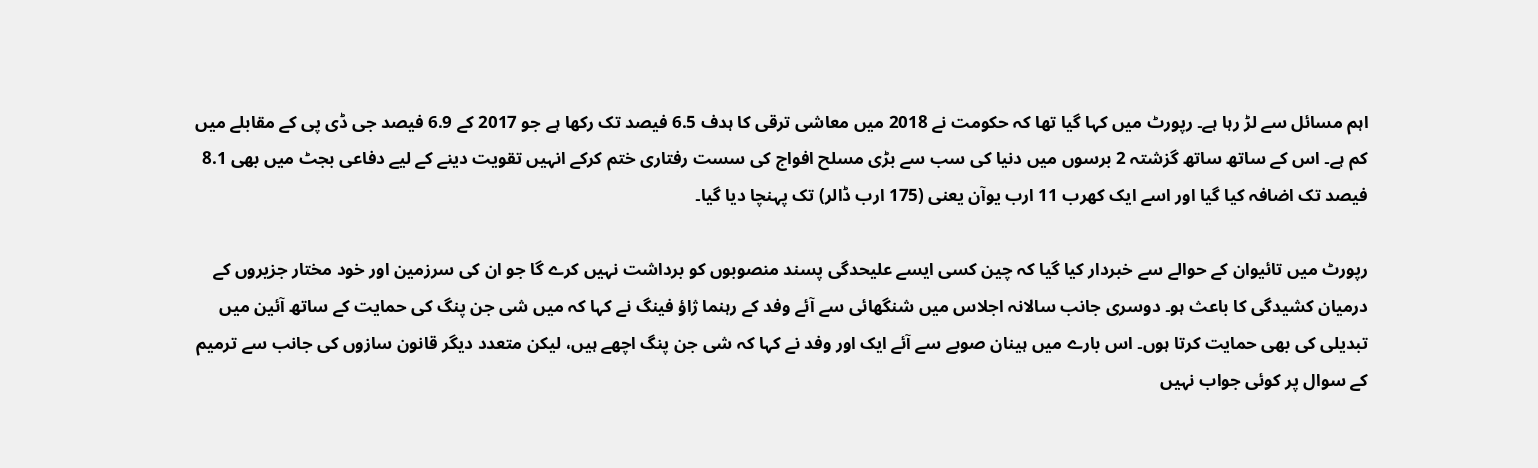اہم مسائل سے لڑ رہا ہے۔ رپورٹ میں کہا گیا تھا کہ حکومت نے 2018 میں معاشی ترقی کا ہدف 6.5 فیصد تک رکھا ہے جو 2017 کے 6.9 فیصد جی ڈی پی کے مقابلے میں کم ہے۔ اس کے ساتھ ساتھ گزشتہ 2 برسوں میں دنیا کی سب سے بڑی مسلح افواج کی سست رفتاری ختم کرکے انہیں تقویت دینے کے لیے دفاعی بجٹ میں بھی 8.1 فیصد تک اضافہ کیا گیا اور اسے ایک کھرب 11 ارب یوآن یعنی (175 ارب ڈالر) تک پہنچا دیا گیا۔

رپورٹ میں تائیوان کے حوالے سے خبردار کیا گیا کہ چین کسی ایسے علیحدگی پسند منصوبوں کو برداشت نہیں کرے گا جو ان کی سرزمین اور خود مختار جزیروں کے درمیان کشیدگی کا باعث ہو۔ دوسری جانب سالانہ اجلاس میں شنگھائی سے آئے وفد کے رہنما ژاؤ فینگ نے کہا کہ میں شی جن پنگ کی حمایت کے ساتھ آئین میں تبدیلی کی بھی حمایت کرتا ہوں۔ اس بارے میں ہینان صوبے سے آئے ایک اور وفد نے کہا کہ شی جن پنگ اچھے ہیں، لیکن متعدد دیگر قانون سازوں کی جانب سے ترمیم کے سوال پر کوئی جواب نہیں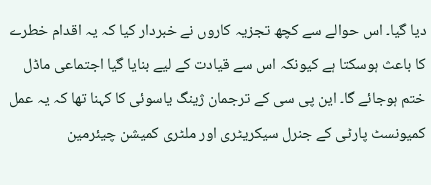دیا گیا۔ اس حوالے سے کچھ تجزیہ کاروں نے خبردار کیا کہ یہ اقدام خطرے کا باعث ہوسکتا ہے کیونکہ اس سے قیادت کے لیے بنایا گیا اجتماعی ماڈل ختم ہوجائے گا۔ این پی سی کے ترجمان ژینگ یاسوئی کا کہنا تھا کہ یہ عمل کمیونسٹ پارٹی کے جنرل سیکریٹری اور ملٹری کمیشن چیئرمین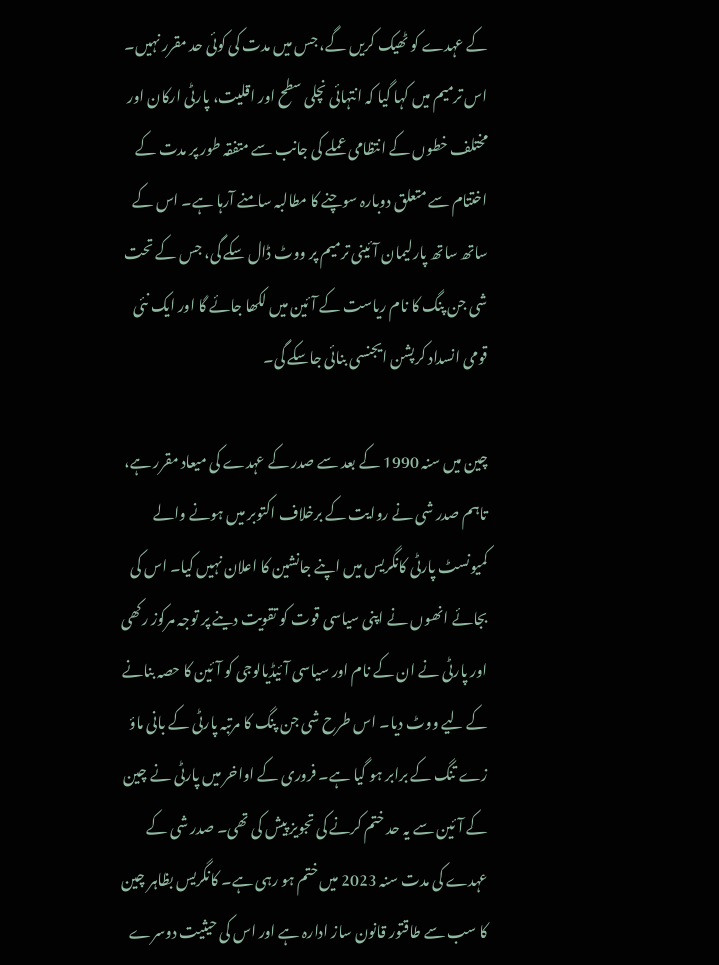کے عہدے کو ٹھیک کریں گے، جس میں مدت کی کوئی حد مقرر نہیں۔ اس ترمیم میں کہا گیا کہ انتہائی نچلی سطح اور اقلیت، پارٹی ارکان اور مختلف خطوں کے انتظامی عملے کی جانب سے متفقہ طور پر مدت کے اختتام سے متعلق دوبارہ سوچنے کا مطالبہ سامنے آرہا ہے۔ اس کے ساتھ ساتھ پارلیمان آئینی ترمیم پر ووٹ ڈال سکے گی، جس کے تحت شی جن پنگ کا نام ریاست کے آئین میں لکھا جائے گا اور ایک نئی قومی انسداد کرپشن ایجنسی بنائی جاسکے گی۔

چین میں سنہ 1990 کے بعد سے صدر کے عہدے کی میعاد مقرر ہے، تاہم صدر شی نے روایت کے برخلاف اکتوبر میں ہونے والے کمیونسٹ پارٹی کانگریس میں اپنے جانشین کا اعلان نہیں کیا۔ اس کی بجائے انھوں نے اپنی سیاسی قوت کو تقویت دینے پر توجہ مرکوز رکھی اور پارٹی نے ان کے نام اور سیاسی آئیڈیالوجی کو آئین کا حصہ بنانے کے لیے ووٹ دیا۔ اس طرح شی جن پنگ کا مرتبہ پارٹی کے بانی ماؤ زے تنگ کے برابر ہو گیا ہے۔ فروری کے اواخر میں پارٹی نے چین کے آئین سے یہ حد ختم کرنے کی تجویز پیش کی تھی۔ صدر شی کے عہدے کی مدت سنہ 2023 میں ختم ہو رہی ہے۔ کانگریس بظاہر چین کا سب سے طاقتور قانون ساز ادارہ ہے اور اس کی حیثیت دوسرے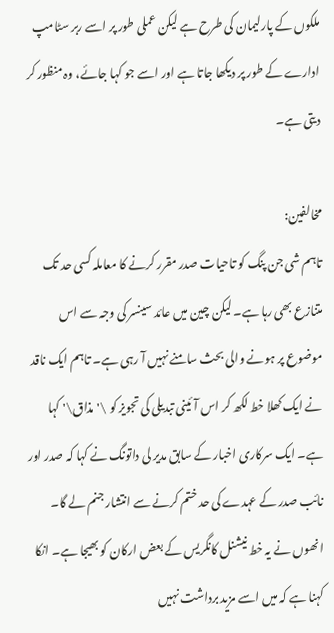ملکوں کے پارلیمان کی طرح ہے لیکن عملی طور پر اسے ربر سٹامپ ادارے کے طور پر دیکھا جاتا ہے اور اسے جو کہا جائے، وہ منظور کر دیتی ہے۔

مخالفین:
تاہم شی جن پنگ کو تاحیات صدر مقرر کرنے کا معاملہ کسی حد تک متنازع بھی رہا ہے۔ لیکن چین میں عائد سینسر کی وجہ سے اس موضوع پر ہونے والی بحث سامنے نہیں آ رہی ہے۔ تاہم ایک ناقد نے ایک کھلا خط لکھ کر اس آئینی تبدیلی کی تجویز کو \'مذاق\' کہا ہے۔ ایک سرکاری اخبار کے سابق مدیر لی داتونگ نے کہا کہ صدر اور نائب صدر کے عہدے کی حد ختم کرنے سے انتشار جنم لے گا۔ انھوں نے یہ خط نیشنل کانگریس کے بعض ارکان کو بھیجا ہے۔ انکا کہنا ہے کہ میں اسے مزید برداشت نہیں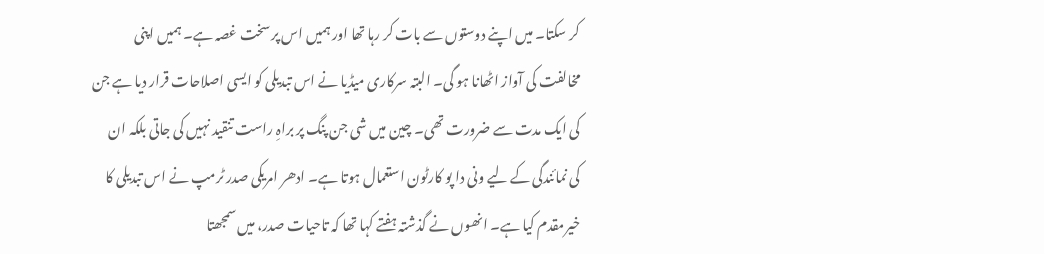کر سکتا۔ میں اپنے دوستوں سے بات کر رہا تھا اور ہمیں اس پر سخت غصہ ہے۔ ہمیں اپنی مخالفت کی آواز اٹھانا ہو گی۔ البتہ سرکاری میڈیا نے اس تبدیلی کو ایسی اصلاحات قرار دیا ہے جن کی ایک مدت سے ضرورت تھی۔ چین میں شی جن پنگ پر براہِ راست تنقید نہیں کی جاتی بلکہ ان کی نمائندگی کے لیے ونی دا پو کارٹون استعمال ہوتا ہے۔ ادھر امریکی صدر ٹرمپ نے اس تبدیلی کا خیرمقدم کیا ہے۔ انھوں نے گذشتہ ہفتے کہا تھا کہ تاحیات صدر، میں سمجھتا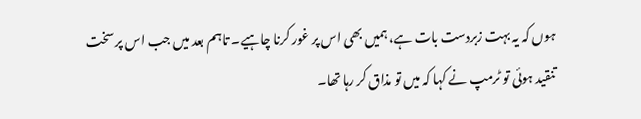ہوں کہ یہ بہت زبردست بات ہے، ہمیں بھی اس پر غور کرنا چاہیے۔ تاہم بعد میں جب اس پر سخت تنقید ہوئی تو ٹرمپ نے کہا کہ میں تو مذاق کر رہا تھا۔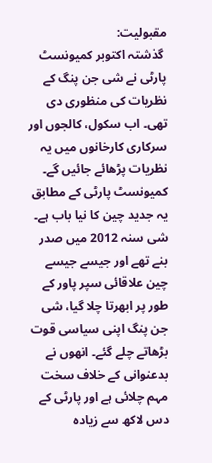مقبولیت:
 گذشتہ اکتوبر کمیونسٹ پارٹی نے شی جن پنگ کے نظریات کی منظوری دی تھی۔ اب سکول، کالجوں اور سرکاری کارخانوں میں یہ نظریات پڑھائے جائیں گے۔ کمیونسٹ پارٹی کے مطابق یہ جدید چین کا نیا باب ہے۔ شی سنہ 2012 میں صدر بنے تھے اور جیسے جیسے چین علاقائی سپر پاور کے طور پر ابھرتا چلا گیا، شی جن پنگ اپنی سیاسی قوت بڑھاتے چلے گئے۔ انھوں نے بدعنوانی کے خلاف سخت مہم چلائی ہے اور پارٹی کے دس لاکھ سے زیادہ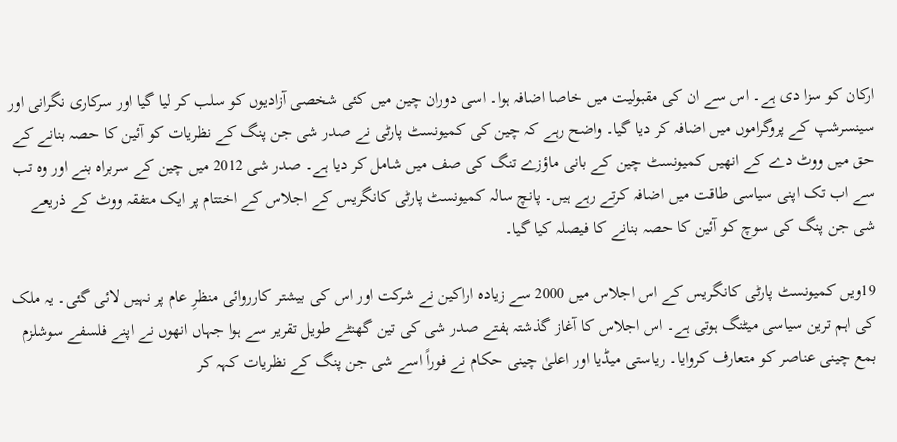ارکان کو سزا دی ہے۔ اس سے ان کی مقبولیت میں خاصا اضافہ ہوا۔ اسی دوران چین میں کئی شخصی آزادیوں کو سلب کر لیا گیا اور سرکاری نگرانی اور سینسرشپ کے پروگراموں میں اضافہ کر دیا گیا۔ واضح رہے کہ چین کی کمیونسٹ پارٹی نے صدر شی جن پنگ کے نظریات کو آئین کا حصہ بنانے کے حق میں ووٹ دے کے انھیں کمیونسٹ چین کے بانی ماؤزے تنگ کی صف میں شامل کر دیا ہے۔ صدر شی 2012 میں چین کے سربراہ بنے اور وہ تب سے اب تک اپنی سیاسی طاقت میں اضافہ کرتے رہے ہیں۔ پانچ سالہ کمیونسٹ پارٹی کانگریس کے اجلاس کے اختتام پر ایک متفقہ ووٹ کے ذریعے شی جن پنگ کی سوچ کو آئین کا حصہ بنانے کا فیصلہ کیا گیا۔

19ویں کمیونسٹ پارٹی کانگریس کے اس اجلاس میں 2000 سے زیادہ اراکین نے شرکت اور اس کی بیشتر کارروائی منظرِ عام پر نہیں لائی گئی۔ یہ ملک کی اہم ترین سیاسی میٹنگ ہوتی ہے۔ اس اجلاس کا آغاز گذشتہ ہفتے صدر شی کی تین گھنٹے طویل تقریر سے ہوا جہاں انھوں نے اپنے فلسفے سوشلزم بمع چینی عناصر کو متعارف کروایا۔ ریاستی میڈیا اور اعلیٰ چینی حکام نے فوراً اسے شی جن پنگ کے نظریات کہہ کر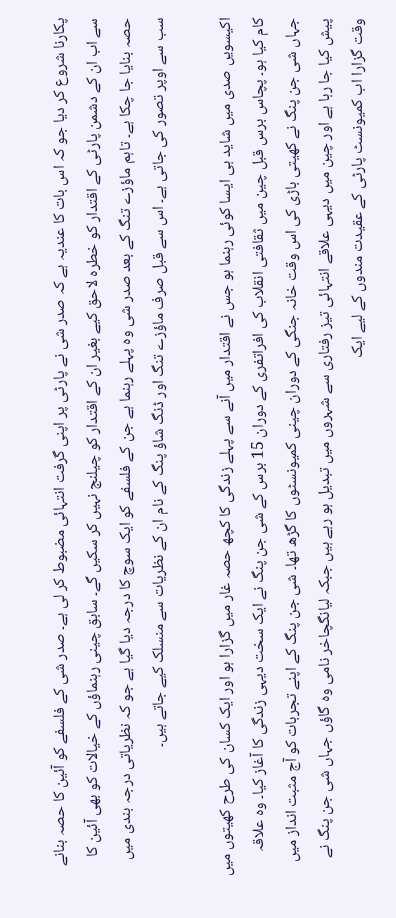پکارنا شروع کر دیا جو کہ اس بات کا عندیہ ہے کہ صدر شی نے پارٹی پر اپنی گرفت انتہائی مضبوط کر لی ہے۔ صدر شی کے فلسفے کو آئین کا حصہ بنانے سے اب ان کے دشمن پارٹی کے اقتدار کو خطرہ لاحق کیے بغیر ان کے اقتدار کو چیلنج نہیں کر سکیں گے۔ سابق چینی رہنماؤں کے خیالات کو بھی آئین کا حصہ بنایا جا چکا ہے۔ تاہم ماؤزے تنگ کے بعد صدر شی وہ پہلے رہنما ہے جن کے فلسفے کو ایک سوچ کا درجہ دیا گیا ہے جو کہ نظریاتی درجہ بندی میں سب سے اوپر تصور کی جاتی ہے۔ اس سے قبل صرف ماؤزے تنگ اور ڈنگ شاؤ پنگ کے نام ان کے نظریات سے منسلک کیے جاتے ہیں۔

اکیسویں صدی میں شاید ہی ایسا کوئی رہنما ہو جس نے اقتدار میں آنے سے پہلے زندگی کا کچھ حصہ غار میں گزارا ہو اور ایک کسان کی طرح کھیتوں میں کام کیا ہو۔ پچاس برس قبل چین میں ثقافتی انقلاب کی افراتفری کے دوران 15 برس کے شی جن پنگ نے ایک سخت دیہی زندگی کا آغاز کیا۔ وہ علاقہ جہاں شی جن پنگ نے کھیتی باڑی کی اس وقت خانہ جنگی کے دوران چینی کمیونسٹوں کا گڑھ تھا۔ شی جن پنگ کے اپنے تجربات کو آج مثبت انداز میں پیش کیا جا رہا ہے اور چین میں دیہی علاقے انتہائی تیز رفتاری سے شہروں میں تبدیل ہو رہے ہیں جبکہ لیانگچاخر نامی وہ گاؤں جہاں شی جن پنگ نے وقت گزارا اب کمیونسٹ پارٹی کے عقیدت مندوں کے لیے ایک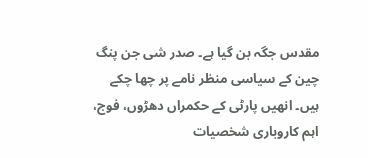مقدس جگہ بن گیا ہے۔ صدر شی جن پنگ چین کے سیاسی منظر نامے پر چھا چکے ہیں۔ انھیں پارٹی کے حکمراں دھڑوں، فوج، اہم کاروباری شخصیات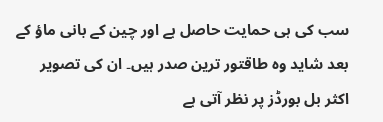سب کی ہی حمایت حاصل ہے اور چین کے بانی ماؤ کے بعد شاید وہ طاقتور ترین صدر ہیں۔ ان کی تصویر اکثر بل بورڈز پر نظر آتی ہے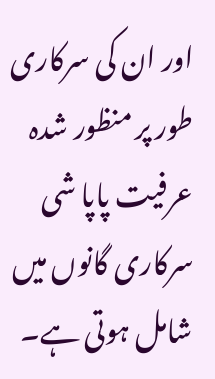اور ان کی سرکاری طور پر منظور شدہ عرفیت پاپا شی سرکاری گانوں میں شامل ہوتی ہے۔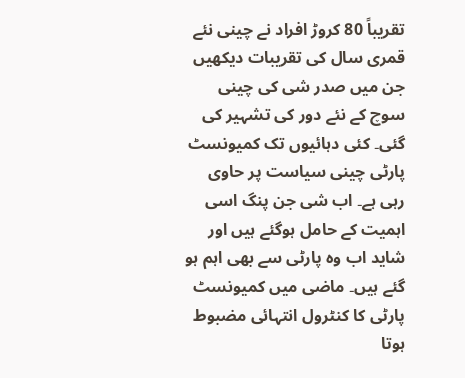تقریباً 80 کروڑ افراد نے چینی نئے قمری سال کی تقریبات دیکھیں جن میں صدر شی کی چینی سوچ کے نئے دور کی تشہیر کی گئی۔ کئی دہائیوں تک کمیونسٹ پارٹی چینی سیاست پر حاوی رہی ہے۔ اب شی جن پنگ اسی اہمیت کے حامل ہوگئے ہیں اور شاید اب وہ پارٹی سے بھی اہم ہو گئے ہیں۔ ماضی میں کمیونسٹ پارٹی کا کنٹرول انتہائی مضبوط ہوتا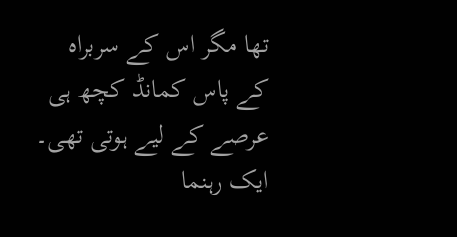تھا مگر اس کے سربراہ کے پاس کمانڈ کچھ ہی عرصے کے لیے ہوتی تھی۔ ایک رہنما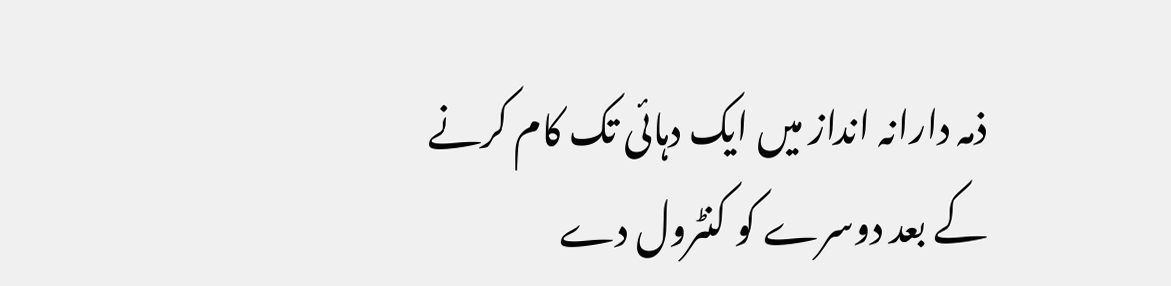ذمہ دارانہ انداز میں ایک دہائی تک کام کرنے کے بعد دوسرے کو کنٹرول دے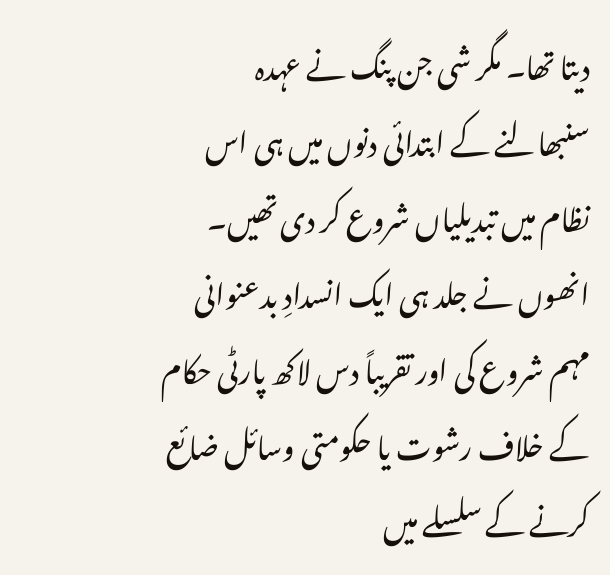دیتا تھا۔ مگر شی جن پنگ نے عہدہ سنبھالنے کے ابتدائی دنوں میں ہی اس نظام میں تبدیلیاں شروع کر دی تھیں۔ انھوں نے جلد ہی ایک انسدادِ بدعنوانی مہم شروع کی اور تقریباً دس لاکھ پارٹی حکام کے خلاف رشوت یا حکومتی وسائل ضائع کرنے کے سلسلے میں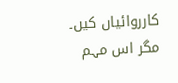کارروائیاں کیں۔ مگر اس مہم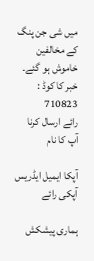میں شی جن پنگ کے مخالفین خاموش ہو گئے۔
خبر کا کوڈ : 710823
رائے ارسال کرنا
آپ کا نام

آپکا ایمیل ایڈریس
آپکی رائے

ہماری پیشکش